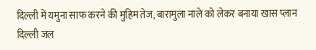दिल्ली में यमुना साफ करने की मुहिम तेज, बारामुला नाले को लेकर बनाया खास प्लान
दिल्ली जल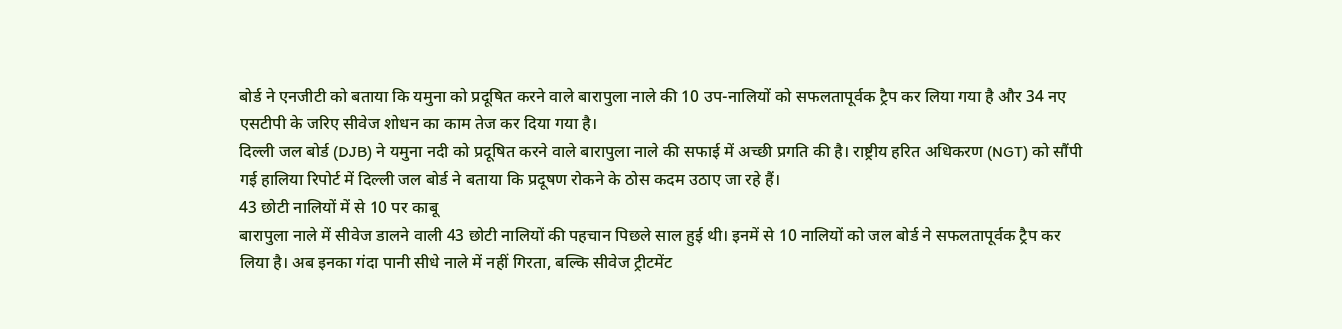बोर्ड ने एनजीटी को बताया कि यमुना को प्रदूषित करने वाले बारापुला नाले की 10 उप-नालियों को सफलतापूर्वक ट्रैप कर लिया गया है और 34 नए एसटीपी के जरिए सीवेज शोधन का काम तेज कर दिया गया है।
दिल्ली जल बोर्ड (DJB) ने यमुना नदी को प्रदूषित करने वाले बारापुला नाले की सफाई में अच्छी प्रगति की है। राष्ट्रीय हरित अधिकरण (NGT) को सौंपी गई हालिया रिपोर्ट में दिल्ली जल बोर्ड ने बताया कि प्रदूषण रोकने के ठोस कदम उठाए जा रहे हैं।
43 छोटी नालियों में से 10 पर काबू
बारापुला नाले में सीवेज डालने वाली 43 छोटी नालियों की पहचान पिछले साल हुई थी। इनमें से 10 नालियों को जल बोर्ड ने सफलतापूर्वक ट्रैप कर लिया है। अब इनका गंदा पानी सीधे नाले में नहीं गिरता, बल्कि सीवेज ट्रीटमेंट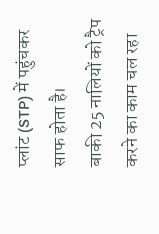प्लांट (STP) में पहुंचकर साफ होता है।
बाकी 25 नालियों को ट्रैप करने का काम चल रहा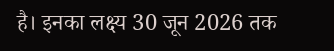है। इनका लक्ष्य 30 जून 2026 तक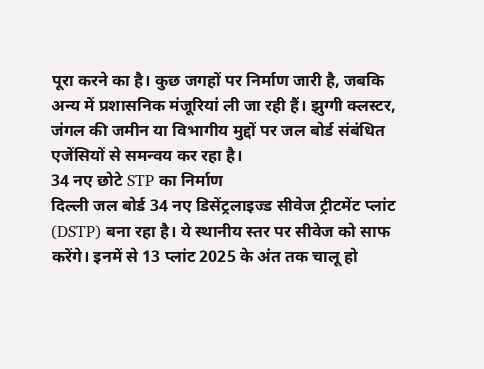पूरा करने का है। कुछ जगहों पर निर्माण जारी है, जबकि अन्य में प्रशासनिक मंजूरियां ली जा रही हैं। झुग्गी क्लस्टर, जंगल की जमीन या विभागीय मुद्दों पर जल बोर्ड संबंधित एजेंसियों से समन्वय कर रहा है।
34 नए छोटे STP का निर्माण
दिल्ली जल बोर्ड 34 नए डिसेंट्रलाइज्ड सीवेज ट्रीटमेंट प्लांट (DSTP) बना रहा है। ये स्थानीय स्तर पर सीवेज को साफ करेंगे। इनमें से 13 प्लांट 2025 के अंत तक चालू हो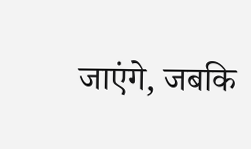जाएंगे, जबकि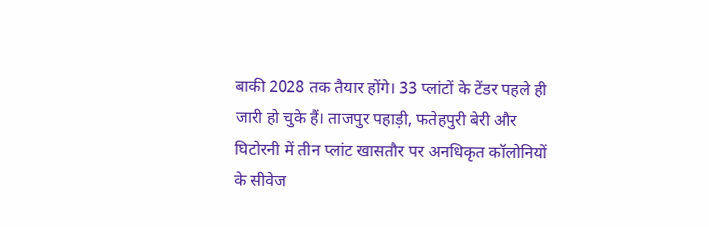बाकी 2028 तक तैयार होंगे। 33 प्लांटों के टेंडर पहले ही जारी हो चुके हैं। ताजपुर पहाड़ी, फतेहपुरी बेरी और घिटोरनी में तीन प्लांट खासतौर पर अनधिकृत कॉलोनियों के सीवेज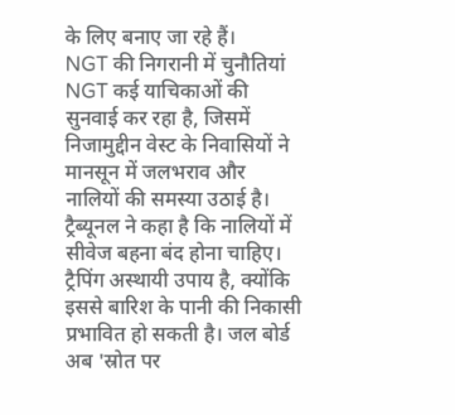के लिए बनाए जा रहे हैं।
NGT की निगरानी में चुनौतियां
NGT कई याचिकाओं की सुनवाई कर रहा है, जिसमें निजामुद्दीन वेस्ट के निवासियों ने मानसून में जलभराव और नालियों की समस्या उठाई है। ट्रैब्यूनल ने कहा है कि नालियों में सीवेज बहना बंद होना चाहिए। ट्रैपिंग अस्थायी उपाय है, क्योंकि इससे बारिश के पानी की निकासी प्रभावित हो सकती है। जल बोर्ड अब 'स्रोत पर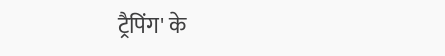ट्रैपिंग' के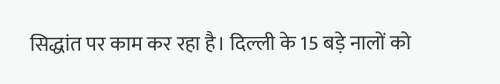सिद्धांत पर काम कर रहा है। दिल्ली के 15 बड़े नालों को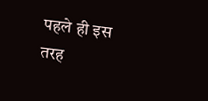पहले ही इस तरह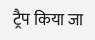ट्रैप किया जा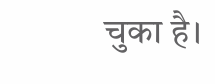चुका है।